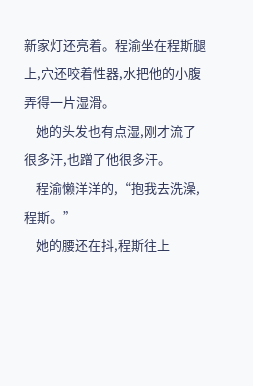新家灯还亮着。程渝坐在程斯腿上,穴还咬着性器,水把他的小腹弄得一片湿滑。
    她的头发也有点湿,刚才流了很多汗,也蹭了他很多汗。
    程渝懒洋洋的,“抱我去洗澡,程斯。”
    她的腰还在抖,程斯往上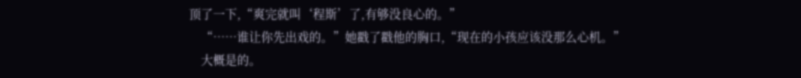顶了一下,“爽完就叫‘程斯’了,有够没良心的。”
    “……谁让你先出戏的。”她戳了戳他的胸口,“现在的小孩应该没那么心机。”
    大概是的。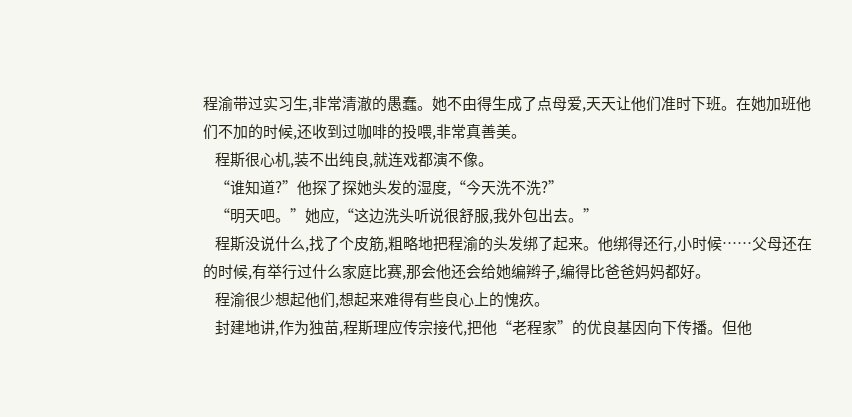程渝带过实习生,非常清澈的愚蠢。她不由得生成了点母爱,天天让他们准时下班。在她加班他们不加的时候,还收到过咖啡的投喂,非常真善美。
    程斯很心机,装不出纯良,就连戏都演不像。
    “谁知道?”他探了探她头发的湿度,“今天洗不洗?”
    “明天吧。”她应,“这边洗头听说很舒服,我外包出去。”
    程斯没说什么,找了个皮筋,粗略地把程渝的头发绑了起来。他绑得还行,小时候……父母还在的时候,有举行过什么家庭比赛,那会他还会给她编辫子,编得比爸爸妈妈都好。
    程渝很少想起他们,想起来难得有些良心上的愧疚。
    封建地讲,作为独苗,程斯理应传宗接代,把他“老程家”的优良基因向下传播。但他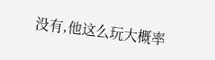没有,他这么玩大概率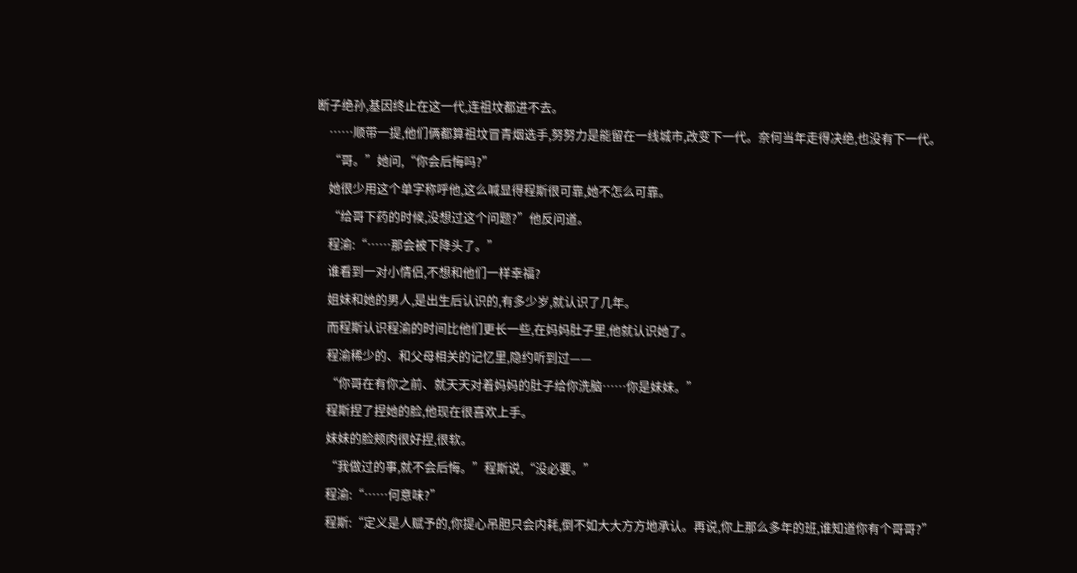断子绝孙,基因终止在这一代,连祖坟都进不去。
    ……顺带一提,他们俩都算祖坟冒青烟选手,努努力是能留在一线城市,改变下一代。奈何当年走得决绝,也没有下一代。
    “哥。”她问,“你会后悔吗?”
    她很少用这个单字称呼他,这么喊显得程斯很可靠,她不怎么可靠。
    “给哥下药的时候,没想过这个问题?”他反问道。
    程渝:“……那会被下降头了。”
    谁看到一对小情侣,不想和他们一样幸福?
    姐妹和她的男人,是出生后认识的,有多少岁,就认识了几年。
    而程斯认识程渝的时间比他们更长一些,在妈妈肚子里,他就认识她了。
    程渝稀少的、和父母相关的记忆里,隐约听到过——
    “你哥在有你之前、就天天对着妈妈的肚子给你洗脑……你是妹妹。”
    程斯捏了捏她的脸,他现在很喜欢上手。
    妹妹的脸颊肉很好捏,很软。
    “我做过的事,就不会后悔。”程斯说,“没必要。”
    程渝:“……何意味?”
    程斯:“定义是人赋予的,你提心吊胆只会内耗,倒不如大大方方地承认。再说,你上那么多年的班,谁知道你有个哥哥?”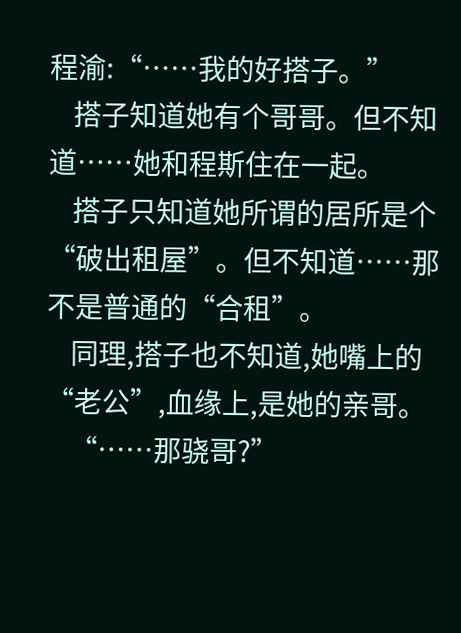程渝:“……我的好搭子。”
    搭子知道她有个哥哥。但不知道……她和程斯住在一起。
    搭子只知道她所谓的居所是个“破出租屋”。但不知道……那不是普通的“合租”。
    同理,搭子也不知道,她嘴上的“老公”,血缘上,是她的亲哥。
    “……那骁哥?”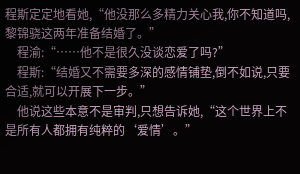程斯定定地看她,“他没那么多精力关心我,你不知道吗,黎锦骁这两年准备结婚了。”
    程渝:“……他不是很久没谈恋爱了吗?”
    程斯:“结婚又不需要多深的感情铺垫,倒不如说,只要合适,就可以开展下一步。”
    他说这些本意不是审判,只想告诉她,“这个世界上不是所有人都拥有纯粹的‘爱情’。”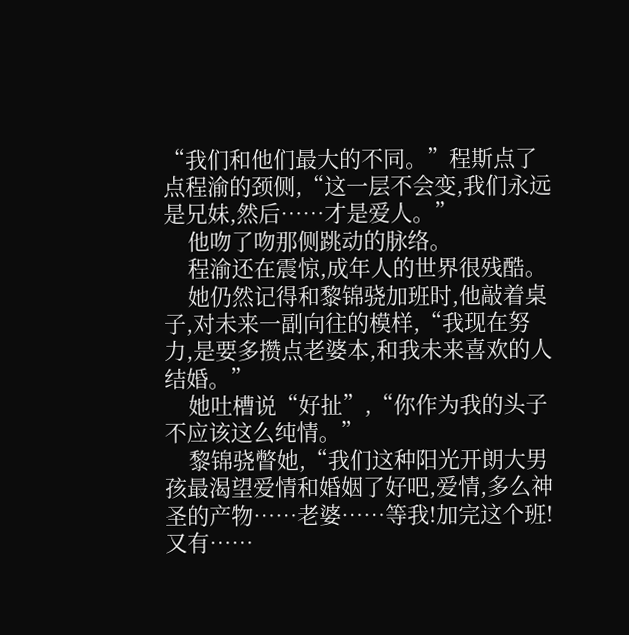“我们和他们最大的不同。”程斯点了点程渝的颈侧,“这一层不会变,我们永远是兄妹,然后……才是爱人。”
    他吻了吻那侧跳动的脉络。
    程渝还在震惊,成年人的世界很残酷。
    她仍然记得和黎锦骁加班时,他敲着桌子,对未来一副向往的模样,“我现在努力,是要多攒点老婆本,和我未来喜欢的人结婚。”
    她吐槽说“好扯”,“你作为我的头子不应该这么纯情。”
    黎锦骁瞥她,“我们这种阳光开朗大男孩最渴望爱情和婚姻了好吧,爱情,多么神圣的产物……老婆……等我!加完这个班!又有……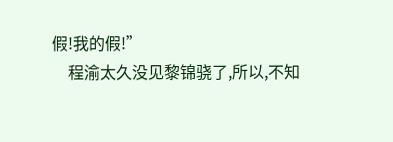假!我的假!”
    程渝太久没见黎锦骁了,所以,不知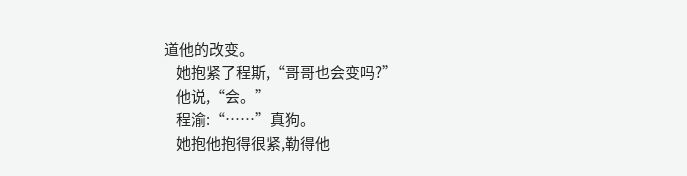道他的改变。
    她抱紧了程斯,“哥哥也会变吗?”
    他说,“会。”
    程渝:“……”真狗。
    她抱他抱得很紧,勒得他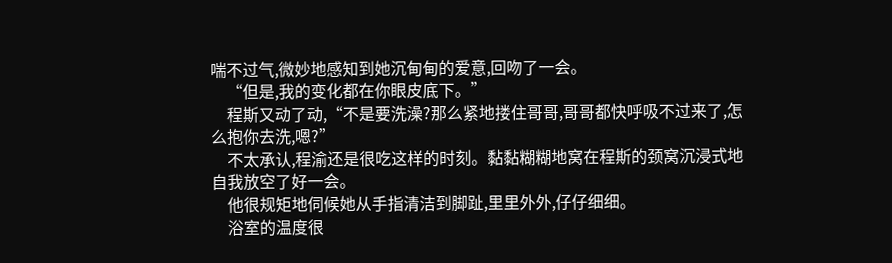喘不过气,微妙地感知到她沉甸甸的爱意,回吻了一会。
    “但是,我的变化都在你眼皮底下。”
    程斯又动了动,“不是要洗澡?那么紧地搂住哥哥,哥哥都快呼吸不过来了,怎么抱你去洗,嗯?”
    不太承认,程渝还是很吃这样的时刻。黏黏糊糊地窝在程斯的颈窝沉浸式地自我放空了好一会。
    他很规矩地伺候她从手指清洁到脚趾,里里外外,仔仔细细。
    浴室的温度很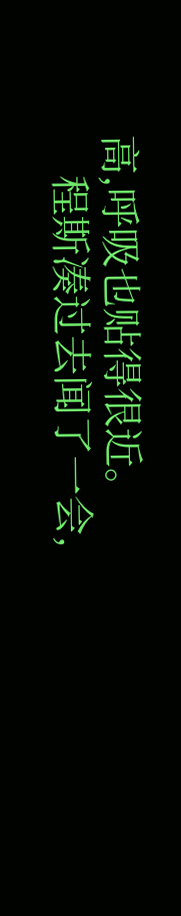高,呼吸也贴得很近。
    程斯凑过去闻了一会,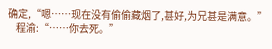确定,“嗯……现在没有偷偷藏烟了,甚好,为兄甚是满意。”
    程渝:“……你去死。”